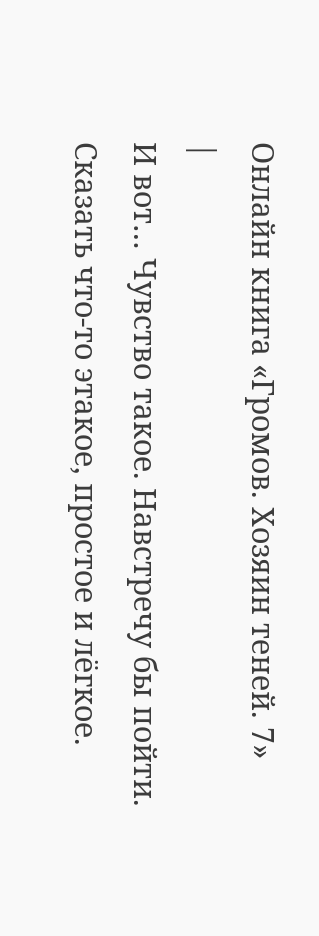Онлайн книга «Громов. Хозяин теней. 7»
|
И вот… Чувство такое. Навстречу бы пойти. Сказать что-то этакое, простое и лёгкое.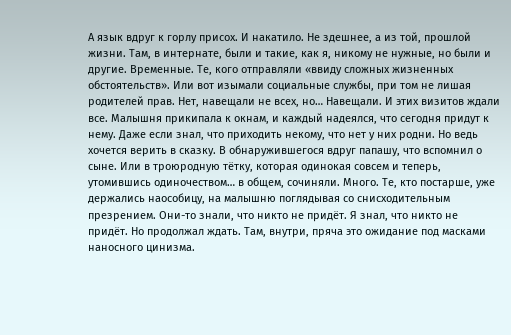А язык вдруг к горлу присох. И накатило. Не здешнее, а из той, прошлой жизни. Там, в интернате, были и такие, как я, никому не нужные, но были и другие. Временные. Те, кого отправляли «ввиду сложных жизненных обстоятельств». Или вот изымали социальные службы, при том не лишая родителей прав. Нет, навещали не всех, но… Навещали. И этих визитов ждали все. Малышня прикипала к окнам, и каждый надеялся, что сегодня придут к нему. Даже если знал, что приходить некому, что нет у них родни. Но ведь хочется верить в сказку. В обнаружившегося вдруг папашу, что вспомнил о сыне. Или в троюродную тётку, которая одинокая совсем и теперь, утомившись одиночеством… в общем, сочиняли. Много. Те, кто постарше, уже держались наособицу, на малышню поглядывая со снисходительным презрением. Они-то знали, что никто не придёт. Я знал, что никто не придёт. Но продолжал ждать. Там, внутри, пряча это ожидание под масками наносного цинизма.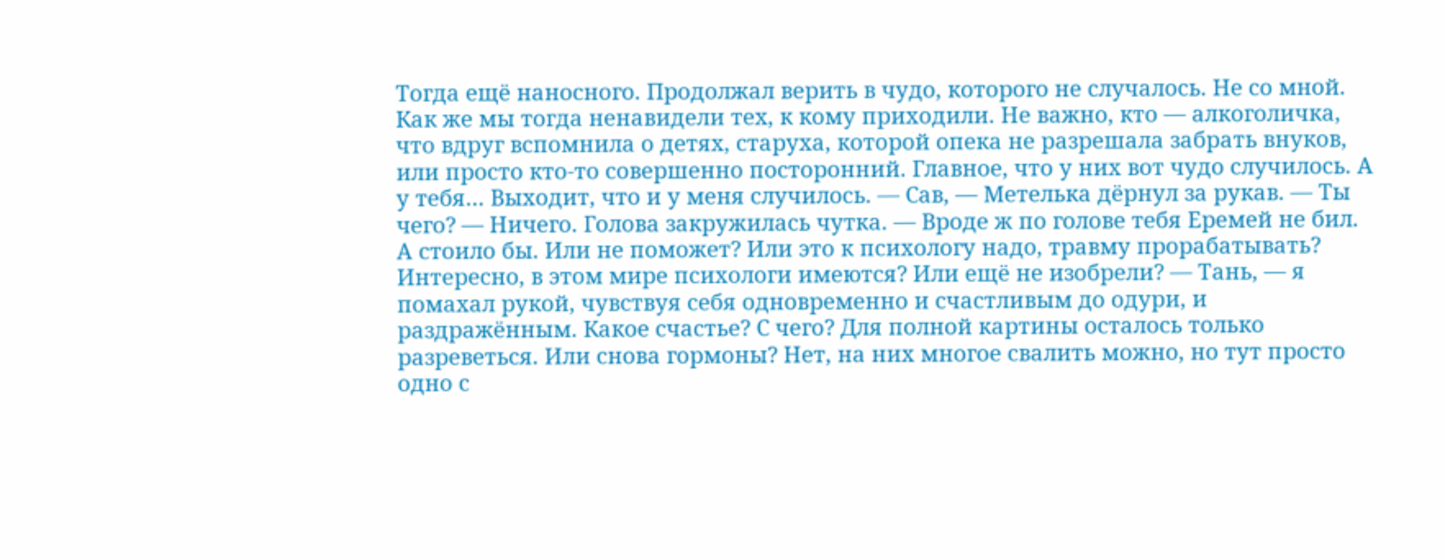Тогда ещё наносного. Продолжал верить в чудо, которого не случалось. Не со мной. Как же мы тогда ненавидели тех, к кому приходили. Не важно, кто — алкоголичка, что вдруг вспомнила о детях, старуха, которой опека не разрешала забрать внуков, или просто кто-то совершенно посторонний. Главное, что у них вот чудо случилось. А у тебя… Выходит, что и у меня случилось. — Сав, — Метелька дёрнул за рукав. — Ты чего? — Ничего. Голова закружилась чутка. — Вроде ж по голове тебя Еремей не бил. А стоило бы. Или не поможет? Или это к психологу надо, травму прорабатывать? Интересно, в этом мире психологи имеются? Или ещё не изобрели? — Тань, — я помахал рукой, чувствуя себя одновременно и счастливым до одури, и раздражённым. Какое счастье? С чего? Для полной картины осталось только разреветься. Или снова гормоны? Нет, на них многое свалить можно, но тут просто одно с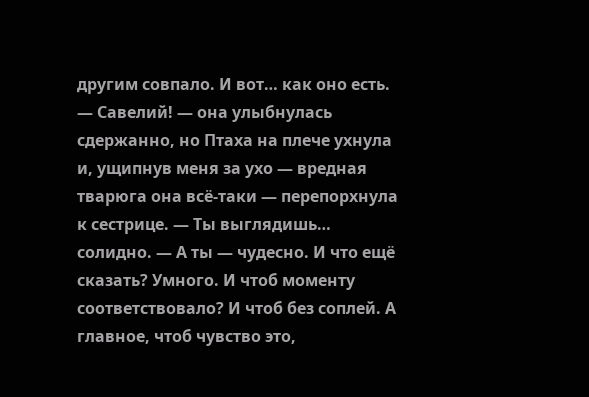другим совпало. И вот… как оно есть. — Савелий! — она улыбнулась сдержанно, но Птаха на плече ухнула и, ущипнув меня за ухо — вредная тварюга она всё-таки — перепорхнула к сестрице. — Ты выглядишь… солидно. — А ты — чудесно. И что ещё сказать? Умного. И чтоб моменту соответствовало? И чтоб без соплей. А главное, чтоб чувство это,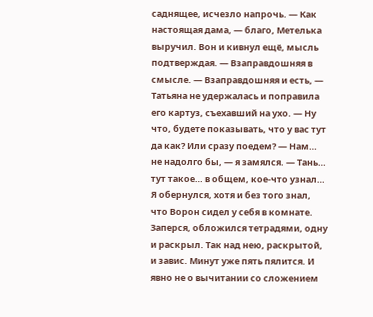саднящее, исчезло напрочь. — Как настоящая дама, — благо, Метелька выручил. Вон и кивнул ещё, мысль подтверждая. — Взаправдошняя в смысле. — Взаправдошняя и есть, — Татьяна не удержалась и поправила его картуз, съехавший на ухо. — Ну что, будете показывать, что у вас тут да как? Или сразу поедем? — Нам… не надолго бы, — я замялся. — Тань… тут такое… в общем, кое-что узнал… Я обернулся, хотя и без того знал, что Ворон сидел у себя в комнате. Заперся, обложился тетрадями, одну и раскрыл. Так над нею, раскрытой, и завис. Минут уже пять пялится. И явно не о вычитании со сложением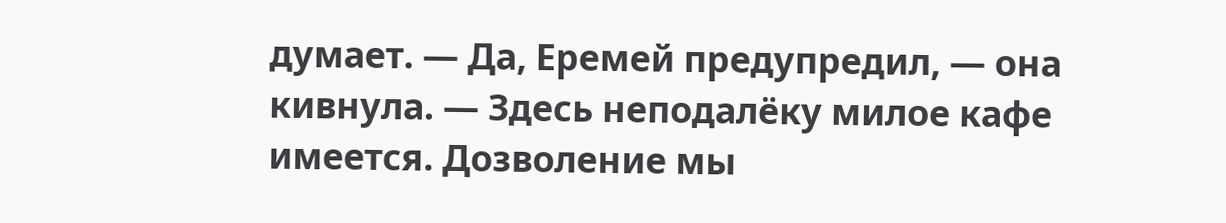думает. — Да, Еремей предупредил, — она кивнула. — Здесь неподалёку милое кафе имеется. Дозволение мы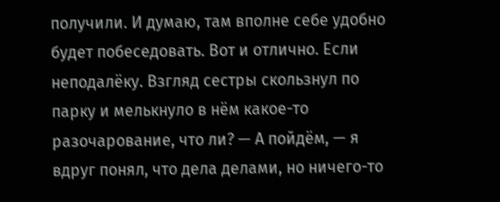получили. И думаю, там вполне себе удобно будет побеседовать. Вот и отлично. Если неподалёку. Взгляд сестры скользнул по парку и мелькнуло в нём какое-то разочарование, что ли? — А пойдём, — я вдруг понял, что дела делами, но ничего-то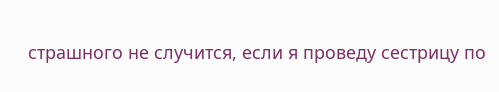страшного не случится, если я проведу сестрицу по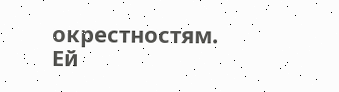окрестностям. Ей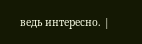ведь интересно. |